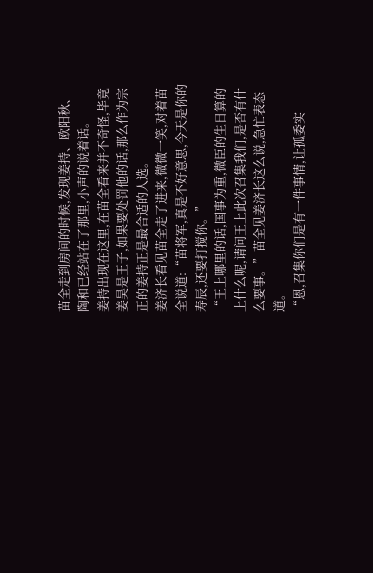苗全走到房间的时候,发现姜持、欧阳秋、陶和已经站在了那里,小声的说着话。
姜持出现在这里,在苗全看来并不奇怪,毕竟姜昊是王子,如果要处罚他的话,那么作为宗正的姜持正是最合适的人选。
姜济长看见苗全走了进来,微微一笑,对着苗全说道:“苗将军,真是不好意思,今天是你的寿辰,还要打搅你。”
“王上哪里的话,国事为重,微臣的生日算的上什么呢,请问王上此次召集我们,是否有什么要事。”苗全见姜济长这么说,急忙表态道。
“恩,召集你们是有一件事情,让孤委实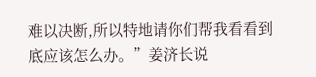难以决断,所以特地请你们帮我看看到底应该怎么办。”姜济长说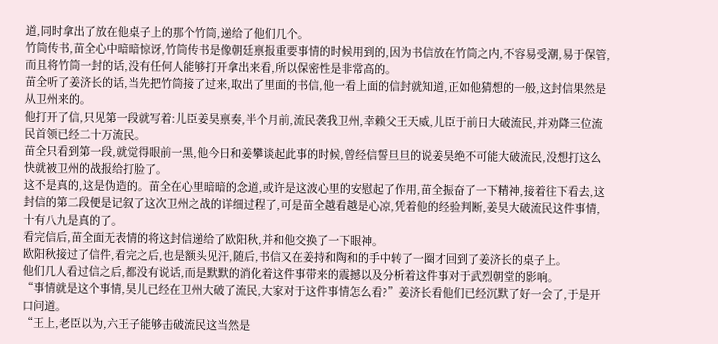道,同时拿出了放在他桌子上的那个竹筒,递给了他们几个。
竹筒传书,苗全心中暗暗惊讶,竹筒传书是像朝廷禀报重要事情的时候用到的,因为书信放在竹筒之内,不容易受潮,易于保管,而且将竹筒一封的话,没有任何人能够打开拿出来看,所以保密性是非常高的。
苗全听了姜济长的话,当先把竹筒接了过来,取出了里面的书信,他一看上面的信封就知道,正如他猜想的一般,这封信果然是从卫州来的。
他打开了信,只见第一段就写着:儿臣姜昊禀奏,半个月前,流民袭我卫州,幸赖父王天威,儿臣于前日大破流民,并劝降三位流民首领已经二十万流民。
苗全只看到第一段,就觉得眼前一黑,他今日和姜攀谈起此事的时候,曾经信誓旦旦的说姜昊绝不可能大破流民,没想打这么快就被卫州的战报给打脸了。
这不是真的,这是伪造的。苗全在心里暗暗的念道,或许是这波心里的安慰起了作用,苗全振奋了一下精神,接着往下看去,这封信的第二段便是记叙了这次卫州之战的详细过程了,可是苗全越看越是心凉,凭着他的经验判断,姜昊大破流民这件事情,十有八九是真的了。
看完信后,苗全面无表情的将这封信递给了欧阳秋,并和他交换了一下眼神。
欧阳秋接过了信件,看完之后,也是额头见汗,随后,书信又在姜持和陶和的手中转了一圈才回到了姜济长的桌子上。
他们几人看过信之后,都没有说话,而是默默的消化着这件事带来的震撼以及分析着这件事对于武烈朝堂的影响。
“事情就是这个事情,昊儿已经在卫州大破了流民,大家对于这件事情怎么看?”姜济长看他们已经沉默了好一会了,于是开口问道。
“王上,老臣以为,六王子能够击破流民这当然是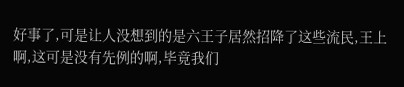好事了,可是让人没想到的是六王子居然招降了这些流民,王上啊,这可是没有先例的啊,毕竟我们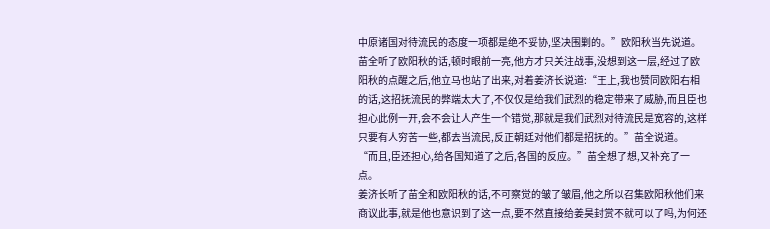中原诸国对待流民的态度一项都是绝不妥协,坚决围剿的。”欧阳秋当先说道。
苗全听了欧阳秋的话,顿时眼前一亮,他方才只关注战事,没想到这一层,经过了欧阳秋的点醒之后,他立马也站了出来,对着姜济长说道:“王上,我也赞同欧阳右相的话,这招抚流民的弊端太大了,不仅仅是给我们武烈的稳定带来了威胁,而且臣也担心此例一开,会不会让人产生一个错觉,那就是我们武烈对待流民是宽容的,这样只要有人穷苦一些,都去当流民,反正朝廷对他们都是招抚的。”苗全说道。
“而且,臣还担心,给各国知道了之后,各国的反应。”苗全想了想,又补充了一点。
姜济长听了苗全和欧阳秋的话,不可察觉的皱了皱眉,他之所以召集欧阳秋他们来商议此事,就是他也意识到了这一点,要不然直接给姜昊封赏不就可以了吗,为何还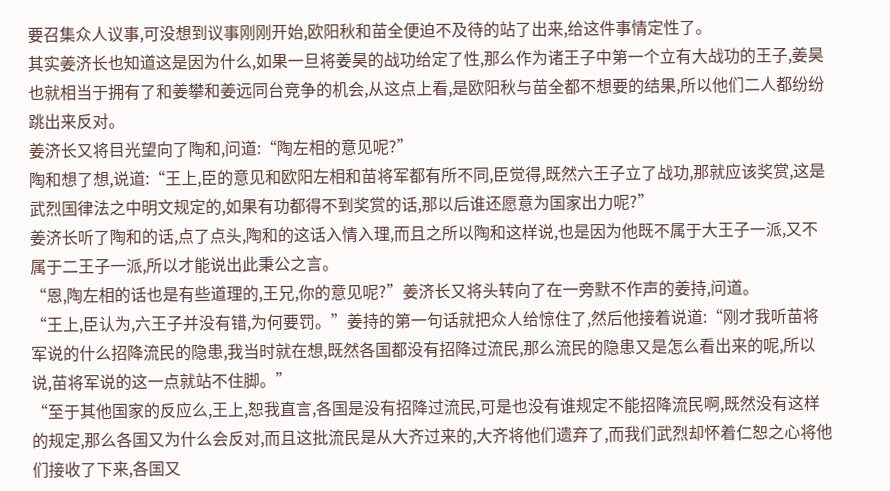要召集众人议事,可没想到议事刚刚开始,欧阳秋和苗全便迫不及待的站了出来,给这件事情定性了。
其实姜济长也知道这是因为什么,如果一旦将姜昊的战功给定了性,那么作为诸王子中第一个立有大战功的王子,姜昊也就相当于拥有了和姜攀和姜远同台竞争的机会,从这点上看,是欧阳秋与苗全都不想要的结果,所以他们二人都纷纷跳出来反对。
姜济长又将目光望向了陶和,问道:“陶左相的意见呢?”
陶和想了想,说道:“王上,臣的意见和欧阳左相和苗将军都有所不同,臣觉得,既然六王子立了战功,那就应该奖赏,这是武烈国律法之中明文规定的,如果有功都得不到奖赏的话,那以后谁还愿意为国家出力呢?”
姜济长听了陶和的话,点了点头,陶和的这话入情入理,而且之所以陶和这样说,也是因为他既不属于大王子一派,又不属于二王子一派,所以才能说出此秉公之言。
“恩,陶左相的话也是有些道理的,王兄,你的意见呢?”姜济长又将头转向了在一旁默不作声的姜持,问道。
“王上,臣认为,六王子并没有错,为何要罚。”姜持的第一句话就把众人给惊住了,然后他接着说道:“刚才我听苗将军说的什么招降流民的隐患,我当时就在想,既然各国都没有招降过流民,那么流民的隐患又是怎么看出来的呢,所以说,苗将军说的这一点就站不住脚。”
“至于其他国家的反应么,王上,恕我直言,各国是没有招降过流民,可是也没有谁规定不能招降流民啊,既然没有这样的规定,那么各国又为什么会反对,而且这批流民是从大齐过来的,大齐将他们遗弃了,而我们武烈却怀着仁恕之心将他们接收了下来,各国又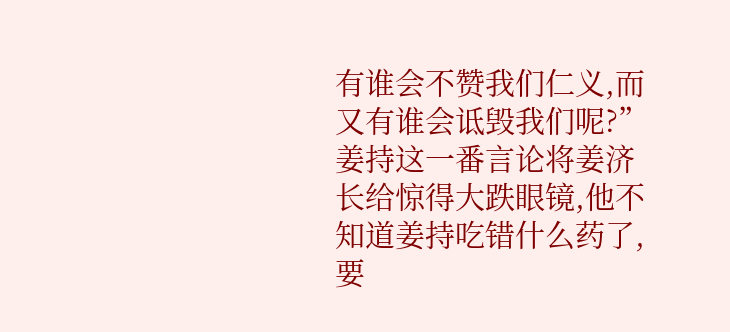有谁会不赞我们仁义,而又有谁会诋毁我们呢?”
姜持这一番言论将姜济长给惊得大跌眼镜,他不知道姜持吃错什么药了,要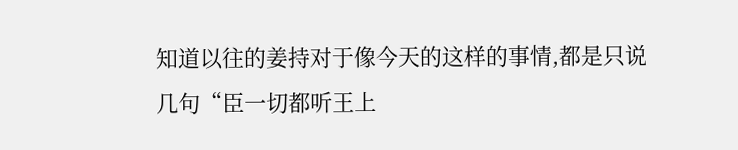知道以往的姜持对于像今天的这样的事情,都是只说几句“臣一切都听王上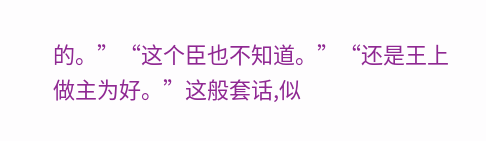的。”“这个臣也不知道。”“还是王上做主为好。”这般套话,似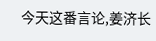今天这番言论,姜济长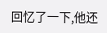回忆了一下,他还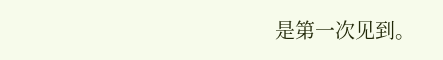是第一次见到。